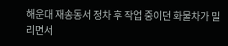해운대 재송동서 정차 후 작업 중이던 화물차가 밀리면서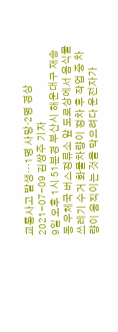교통사고 발생…1명 사망·2명 경상
2021-07-09 김쌍주 기자
9일 오후 1시 51분경 부산시 해운대구 재송동 우체국 버스정류소 앞 도로상에서 음식물 쓰레기 수거 화물차량이 정차 후 작업 중 차량이 움직이는 것을 막으려다 운전자가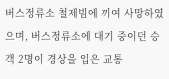버스정류소 철제빔에 끼여 사망하였으며, 버스정류소에 대기 중이던 승객 2명이 경상을 입은 교통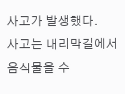사고가 발생했다.
사고는 내리막길에서 음식물을 수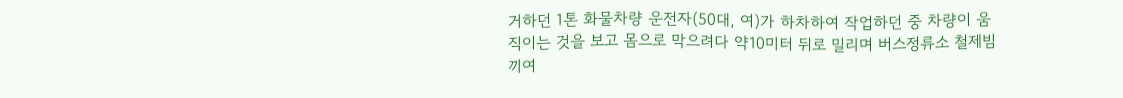거하던 1톤 화물차량 운전자(50대, 여)가 하차하여 작업하던 중 차량이 움직이는 것을 보고 몸으로 막으려다 약10미터 뒤로 밀리며 버스정류소 철제빔 끼여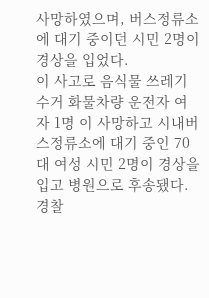사망하였으며, 버스정류소에 대기 중이던 시민 2명이 경상을 입었다.
이 사고로 음식물 쓰레기 수거 화물차량 운전자 여자 1명 이 사망하고 시내버스정류소에 대기 중인 70대 여성 시민 2명이 경상을 입고 병원으로 후송됐다.
경찰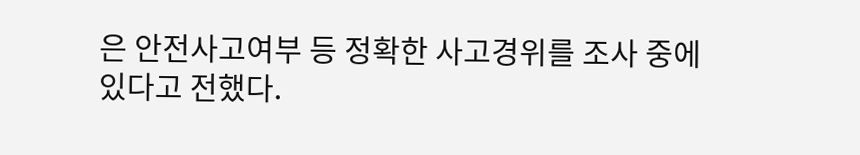은 안전사고여부 등 정확한 사고경위를 조사 중에 있다고 전했다.